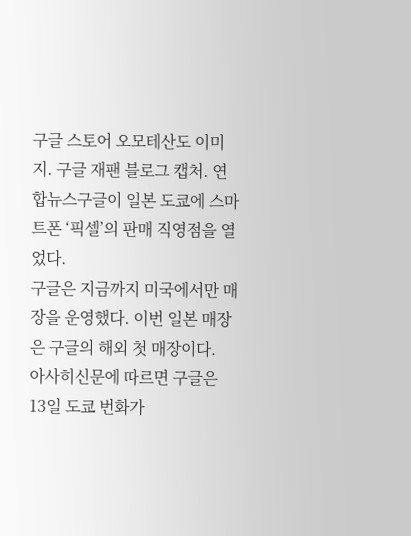구글 스토어 오모테산도 이미지. 구글 재팬 블로그 캡처. 연합뉴스구글이 일본 도쿄에 스마트폰 ‘픽셀’의 판매 직영점을 열었다.
구글은 지금까지 미국에서만 매장을 운영했다. 이번 일본 매장은 구글의 해외 첫 매장이다.
아사히신문에 따르면 구글은 13일 도쿄 번화가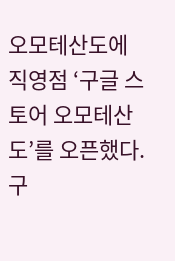오모테산도에 직영점 ‘구글 스토어 오모테산도’를 오픈했다.
구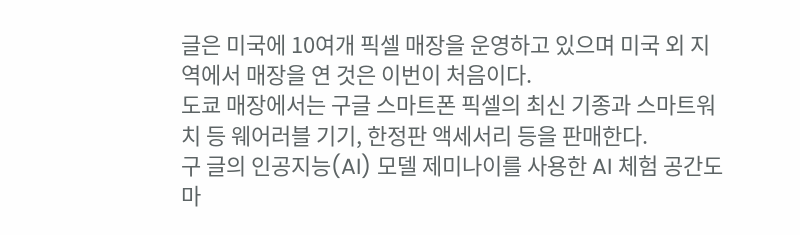글은 미국에 10여개 픽셀 매장을 운영하고 있으며 미국 외 지역에서 매장을 연 것은 이번이 처음이다.
도쿄 매장에서는 구글 스마트폰 픽셀의 최신 기종과 스마트워치 등 웨어러블 기기, 한정판 액세서리 등을 판매한다.
구 글의 인공지능(AI) 모델 제미나이를 사용한 AI 체험 공간도 마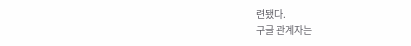련됐다.
구글 관계자는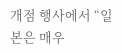개점 행사에서 “일본은 매우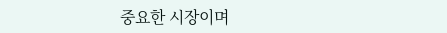중요한 시장이며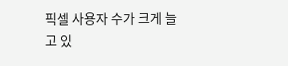픽셀 사용자 수가 크게 늘고 있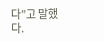다”고 말했다.